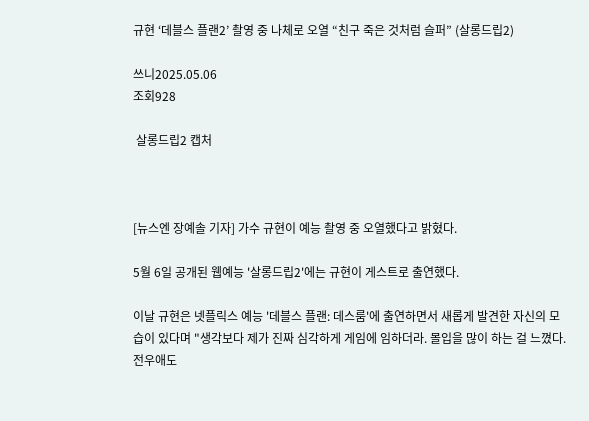규현 ‘데블스 플랜2’ 촬영 중 나체로 오열 “친구 죽은 것처럼 슬퍼” (살롱드립2)

쓰니2025.05.06
조회928

 살롱드립2 캡처



[뉴스엔 장예솔 기자] 가수 규현이 예능 촬영 중 오열했다고 밝혔다.

5월 6일 공개된 웹예능 '살롱드립2'에는 규현이 게스트로 출연했다.

이날 규현은 넷플릭스 예능 '데블스 플랜: 데스룸'에 출연하면서 새롭게 발견한 자신의 모습이 있다며 "생각보다 제가 진짜 심각하게 게임에 임하더라. 몰입을 많이 하는 걸 느꼈다. 전우애도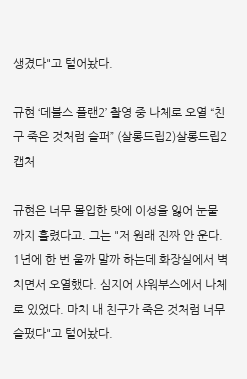생겼다"고 털어놨다.

규현 ‘데블스 플랜2’ 촬영 중 나체로 오열 “친구 죽은 것처럼 슬퍼” (살롱드립2)살롱드립2 캡처

규현은 너무 몰입한 탓에 이성을 잃어 눈물까지 흘렸다고. 그는 "저 원래 진짜 안 운다. 1년에 한 번 울까 말까 하는데 화장실에서 벽치면서 오열했다. 심지어 샤워부스에서 나체로 있었다. 마치 내 친구가 죽은 것처럼 너무 슬펐다"고 털어놨다.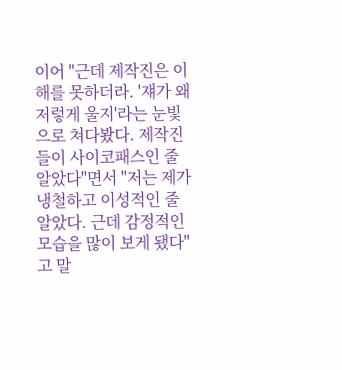이어 "근데 제작진은 이해를 못하더라. '쟤가 왜 저렇게 울지'라는 눈빛으로 쳐다봤다. 제작진들이 사이코패스인 줄 알았다"면서 "저는 제가 냉철하고 이성적인 줄 알았다. 근데 감정적인 모습을 많이 보게 됐다"고 말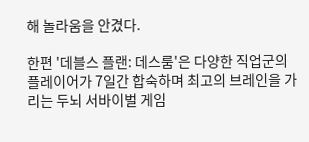해 놀라움을 안겼다.

한편 '데블스 플랜: 데스룸'은 다양한 직업군의 플레이어가 7일간 합숙하며 최고의 브레인을 가리는 두뇌 서바이벌 게임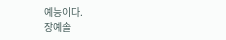예능이다.
장예솔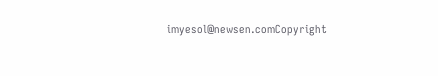imyesol@newsen.comCopyright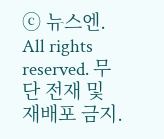ⓒ 뉴스엔. All rights reserved. 무단 전재 및 재배포 금지.